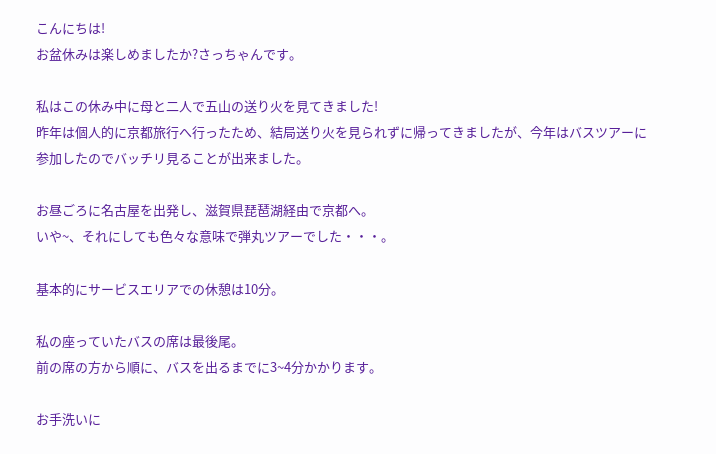こんにちは!
お盆休みは楽しめましたか?さっちゃんです。

私はこの休み中に母と二人で五山の送り火を見てきました!
昨年は個人的に京都旅行へ行ったため、結局送り火を見られずに帰ってきましたが、今年はバスツアーに参加したのでバッチリ見ることが出来ました。

お昼ごろに名古屋を出発し、滋賀県琵琶湖経由で京都へ。
いや~、それにしても色々な意味で弾丸ツアーでした・・・。

基本的にサービスエリアでの休憩は10分。

私の座っていたバスの席は最後尾。
前の席の方から順に、バスを出るまでに3~4分かかります。

お手洗いに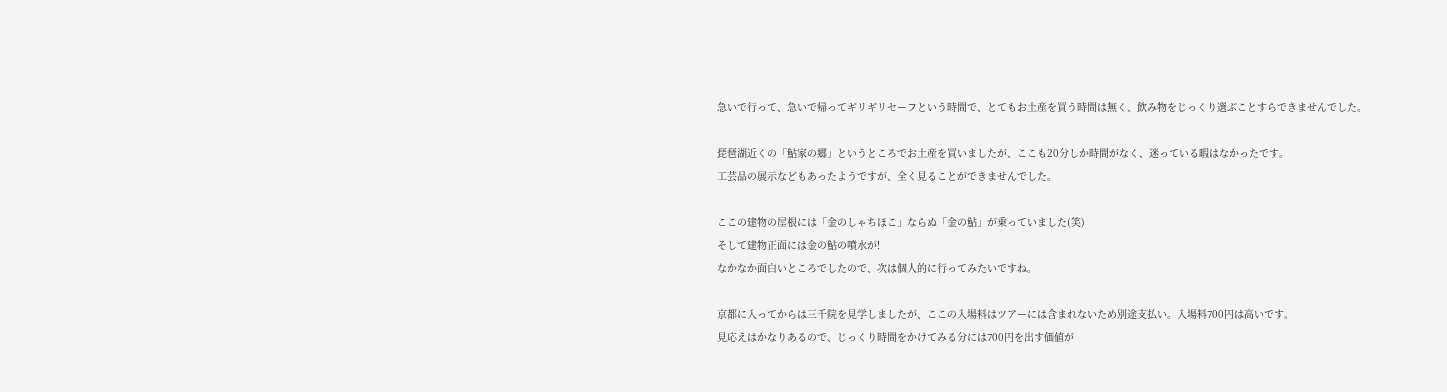急いで行って、急いで帰ってギリギリセーフという時間で、とてもお土産を買う時間は無く、飲み物をじっくり選ぶことすらできませんでした。

琵琶湖近くの「鮎家の郷」というところでお土産を買いましたが、ここも20分しか時間がなく、迷っている暇はなかったです。
工芸品の展示などもあったようですが、全く見ることができませんでした。

ここの建物の屋根には「金のしゃちほこ」ならぬ「金の鮎」が乗っていました(笑)
そして建物正面には金の鮎の噴水が!
なかなか面白いところでしたので、次は個人的に行ってみたいですね。

京都に入ってからは三千院を見学しましたが、ここの入場料はツアーには含まれないため別途支払い。入場料700円は高いです。
見応えはかなりあるので、じっくり時間をかけてみる分には700円を出す価値が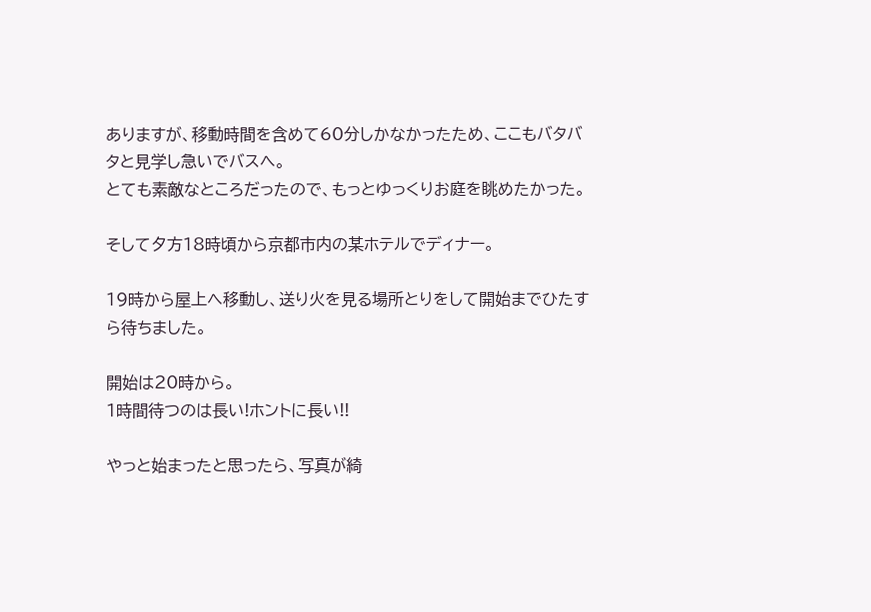ありますが、移動時間を含めて60分しかなかったため、ここもバタバタと見学し急いでバスへ。
とても素敵なところだったので、もっとゆっくりお庭を眺めたかった。

そして夕方18時頃から京都市内の某ホテルでディナー。

19時から屋上へ移動し、送り火を見る場所とりをして開始までひたすら待ちました。

開始は20時から。
1時間待つのは長い!ホントに長い!!

やっと始まったと思ったら、写真が綺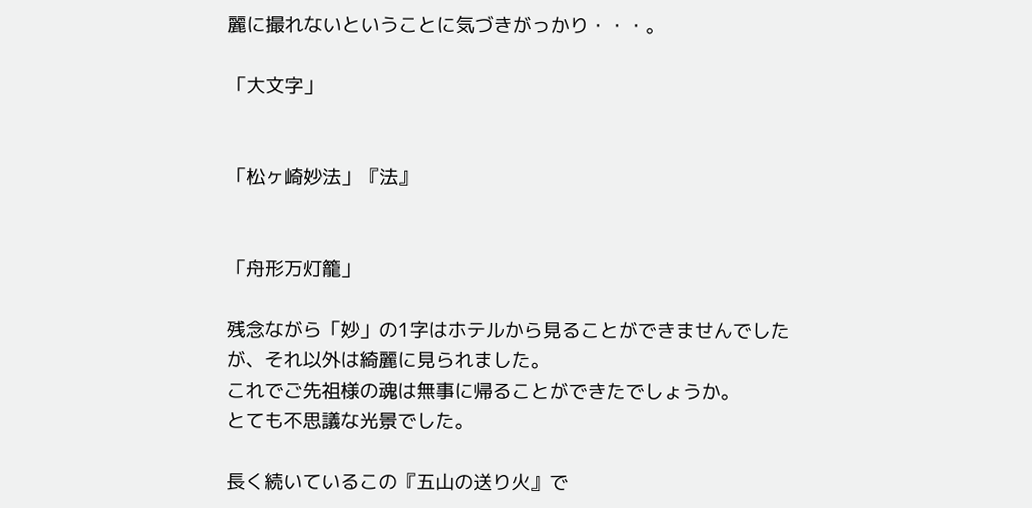麗に撮れないということに気づきがっかり・・・。

「大文字」


「松ヶ崎妙法」『法』


「舟形万灯籠」

残念ながら「妙」の1字はホテルから見ることができませんでしたが、それ以外は綺麗に見られました。
これでご先祖様の魂は無事に帰ることができたでしょうか。
とても不思議な光景でした。

長く続いているこの『五山の送り火』で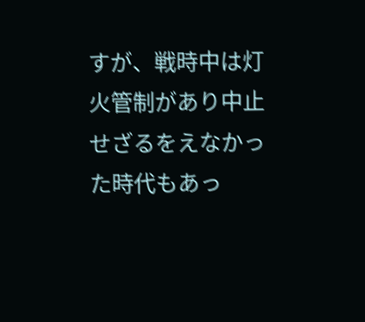すが、戦時中は灯火管制があり中止せざるをえなかった時代もあっ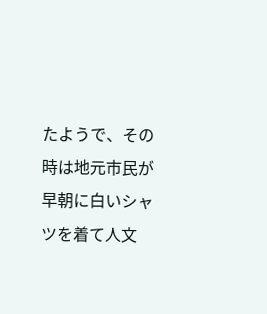たようで、その時は地元市民が早朝に白いシャツを着て人文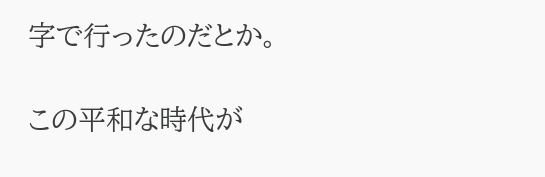字で行ったのだとか。

この平和な時代が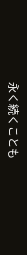永く続くことも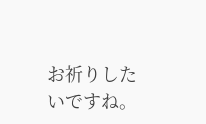お祈りしたいですね。